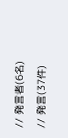// 発言者(6名)
// 発言(37件)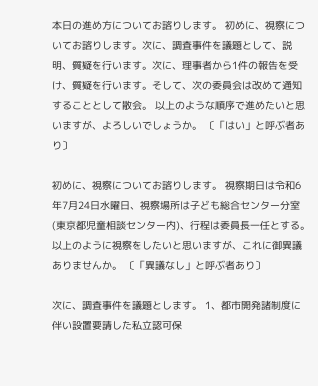本日の進め方についてお諮りします。 初めに、視察についてお諮りします。次に、調査事件を議題として、説明、質疑を行います。次に、理事者から1件の報告を受け、質疑を行います。そして、次の委員会は改めて通知することとして散会。 以上のような順序で進めたいと思いますが、よろしいでしょうか。 〔「はい」と呼ぶ者あり〕

初めに、視察についてお諮りします。 視察期日は令和6年7月24日水曜日、視察場所は子ども総合センター分室(東京都児童相談センター内)、行程は委員長一任とする。 以上のように視察をしたいと思いますが、これに御異議ありませんか。 〔「異議なし」と呼ぶ者あり〕

次に、調査事件を議題とします。 1、都市開発諸制度に伴い設置要請した私立認可保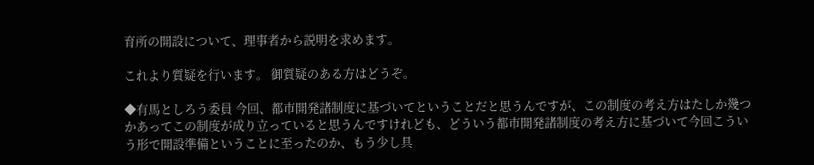育所の開設について、理事者から説明を求めます。

これより質疑を行います。 御質疑のある方はどうぞ。

◆有馬としろう委員 今回、都市開発諸制度に基づいてということだと思うんですが、この制度の考え方はたしか幾つかあってこの制度が成り立っていると思うんですけれども、どういう都市開発諸制度の考え方に基づいて今回こういう形で開設準備ということに至ったのか、もう少し具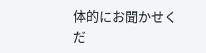体的にお聞かせくだ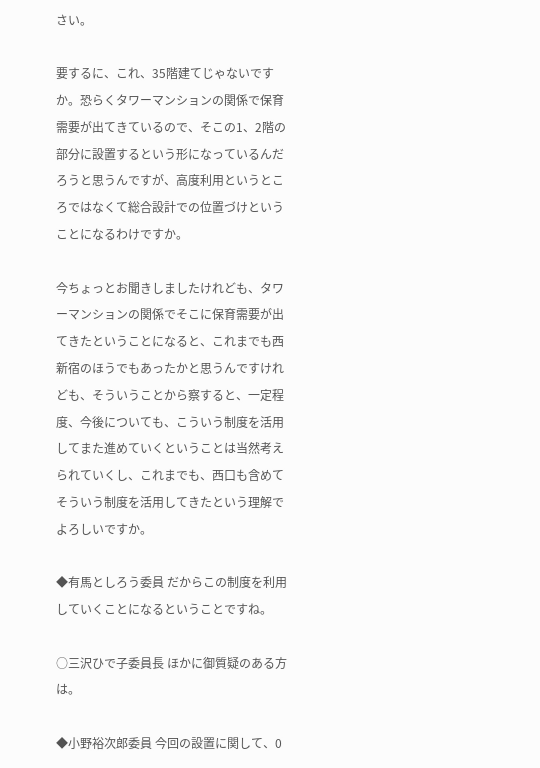さい。

要するに、これ、35階建てじゃないですか。恐らくタワーマンションの関係で保育需要が出てきているので、そこの1、2階の部分に設置するという形になっているんだろうと思うんですが、高度利用というところではなくて総合設計での位置づけということになるわけですか。

今ちょっとお聞きしましたけれども、タワーマンションの関係でそこに保育需要が出てきたということになると、これまでも西新宿のほうでもあったかと思うんですけれども、そういうことから察すると、一定程度、今後についても、こういう制度を活用してまた進めていくということは当然考えられていくし、これまでも、西口も含めてそういう制度を活用してきたという理解でよろしいですか。

◆有馬としろう委員 だからこの制度を利用していくことになるということですね。

○三沢ひで子委員長 ほかに御質疑のある方は。

◆小野裕次郎委員 今回の設置に関して、0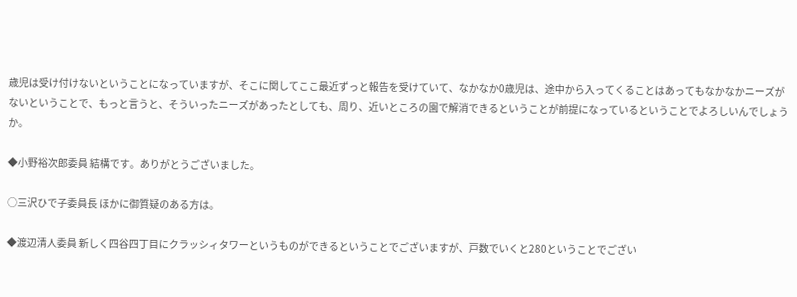歳児は受け付けないということになっていますが、そこに関してここ最近ずっと報告を受けていて、なかなか0歳児は、途中から入ってくることはあってもなかなかニーズがないということで、もっと言うと、そういったニーズがあったとしても、周り、近いところの園で解消できるということが前提になっているということでよろしいんでしょうか。

◆小野裕次郎委員 結構です。ありがとうございました。

○三沢ひで子委員長 ほかに御質疑のある方は。

◆渡辺清人委員 新しく四谷四丁目にクラッシィタワーというものができるということでございますが、戸数でいくと280ということでござい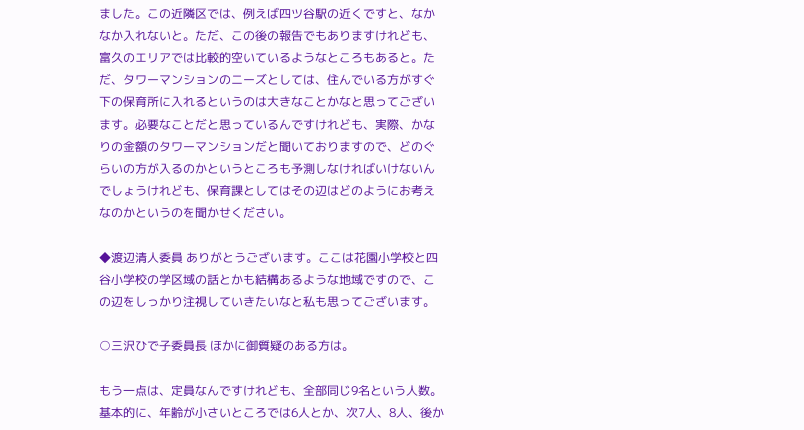ました。この近隣区では、例えば四ツ谷駅の近くですと、なかなか入れないと。ただ、この後の報告でもありますけれども、富久のエリアでは比較的空いているようなところもあると。ただ、タワーマンションのニーズとしては、住んでいる方がすぐ下の保育所に入れるというのは大きなことかなと思ってございます。必要なことだと思っているんですけれども、実際、かなりの金額のタワーマンションだと聞いておりますので、どのぐらいの方が入るのかというところも予測しなければいけないんでしょうけれども、保育課としてはその辺はどのようにお考えなのかというのを聞かせください。

◆渡辺清人委員 ありがとうございます。ここは花園小学校と四谷小学校の学区域の話とかも結構あるような地域ですので、この辺をしっかり注視していきたいなと私も思ってございます。

○三沢ひで子委員長 ほかに御質疑のある方は。

もう一点は、定員なんですけれども、全部同じ9名という人数。基本的に、年齢が小さいところでは6人とか、次7人、8人、後か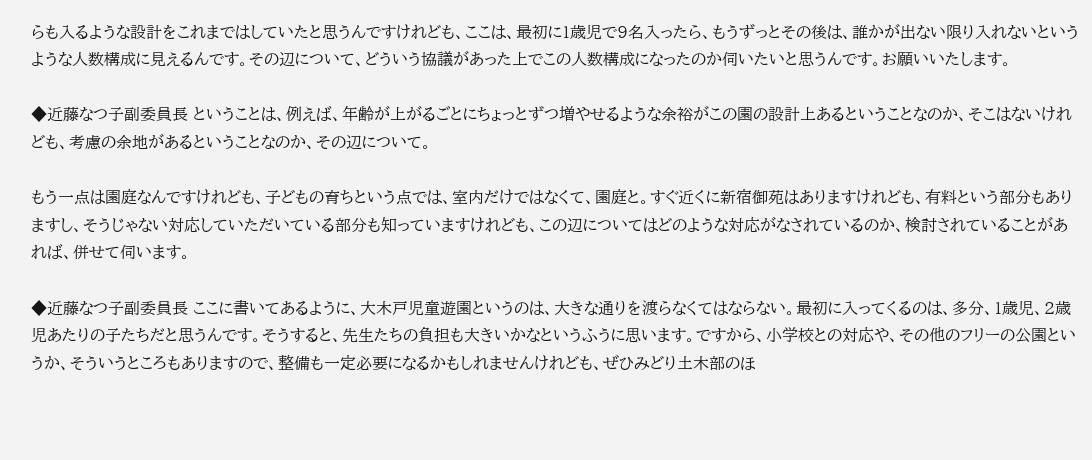らも入るような設計をこれまではしていたと思うんですけれども、ここは、最初に1歳児で9名入ったら、もうずっとその後は、誰かが出ない限り入れないというような人数構成に見えるんです。その辺について、どういう協議があった上でこの人数構成になったのか伺いたいと思うんです。お願いいたします。

◆近藤なつ子副委員長 ということは、例えば、年齢が上がるごとにちょっとずつ増やせるような余裕がこの園の設計上あるということなのか、そこはないけれども、考慮の余地があるということなのか、その辺について。

もう一点は園庭なんですけれども、子どもの育ちという点では、室内だけではなくて、園庭と。すぐ近くに新宿御苑はありますけれども、有料という部分もありますし、そうじゃない対応していただいている部分も知っていますけれども、この辺についてはどのような対応がなされているのか、検討されていることがあれば、併せて伺います。

◆近藤なつ子副委員長 ここに書いてあるように、大木戸児童遊園というのは、大きな通りを渡らなくてはならない。最初に入ってくるのは、多分、1歳児、2歳児あたりの子たちだと思うんです。そうすると、先生たちの負担も大きいかなというふうに思います。ですから、小学校との対応や、その他のフリーの公園というか、そういうところもありますので、整備も一定必要になるかもしれませんけれども、ぜひみどり土木部のほ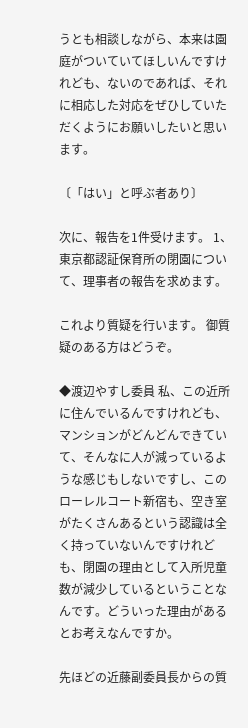うとも相談しながら、本来は園庭がついていてほしいんですけれども、ないのであれば、それに相応した対応をぜひしていただくようにお願いしたいと思います。

〔「はい」と呼ぶ者あり〕

次に、報告を1件受けます。 1、東京都認証保育所の閉園について、理事者の報告を求めます。

これより質疑を行います。 御質疑のある方はどうぞ。

◆渡辺やすし委員 私、この近所に住んでいるんですけれども、マンションがどんどんできていて、そんなに人が減っているような感じもしないですし、このローレルコート新宿も、空き室がたくさんあるという認識は全く持っていないんですけれども、閉園の理由として入所児童数が減少しているということなんです。どういった理由があるとお考えなんですか。

先ほどの近藤副委員長からの質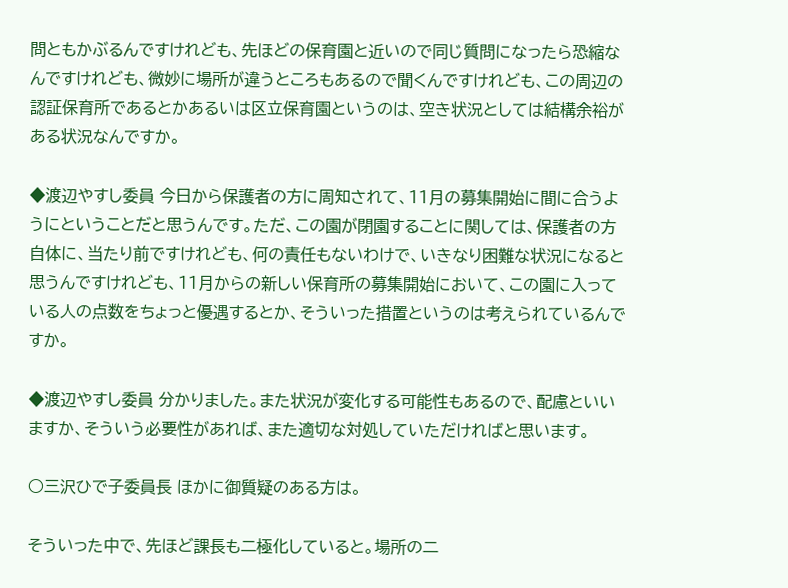問ともかぶるんですけれども、先ほどの保育園と近いので同じ質問になったら恐縮なんですけれども、微妙に場所が違うところもあるので聞くんですけれども、この周辺の認証保育所であるとかあるいは区立保育園というのは、空き状況としては結構余裕がある状況なんですか。

◆渡辺やすし委員 今日から保護者の方に周知されて、11月の募集開始に間に合うようにということだと思うんです。ただ、この園が閉園することに関しては、保護者の方自体に、当たり前ですけれども、何の責任もないわけで、いきなり困難な状況になると思うんですけれども、11月からの新しい保育所の募集開始において、この園に入っている人の点数をちょっと優遇するとか、そういった措置というのは考えられているんですか。

◆渡辺やすし委員 分かりました。また状況が変化する可能性もあるので、配慮といいますか、そういう必要性があれば、また適切な対処していただければと思います。

○三沢ひで子委員長 ほかに御質疑のある方は。

そういった中で、先ほど課長も二極化していると。場所の二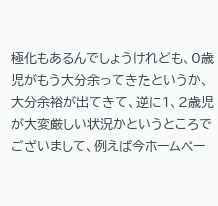極化もあるんでしょうけれども、0歳児がもう大分余ってきたというか、大分余裕が出てきて、逆に1、2歳児が大変厳しい状況かというところでございまして、例えば今ホームペー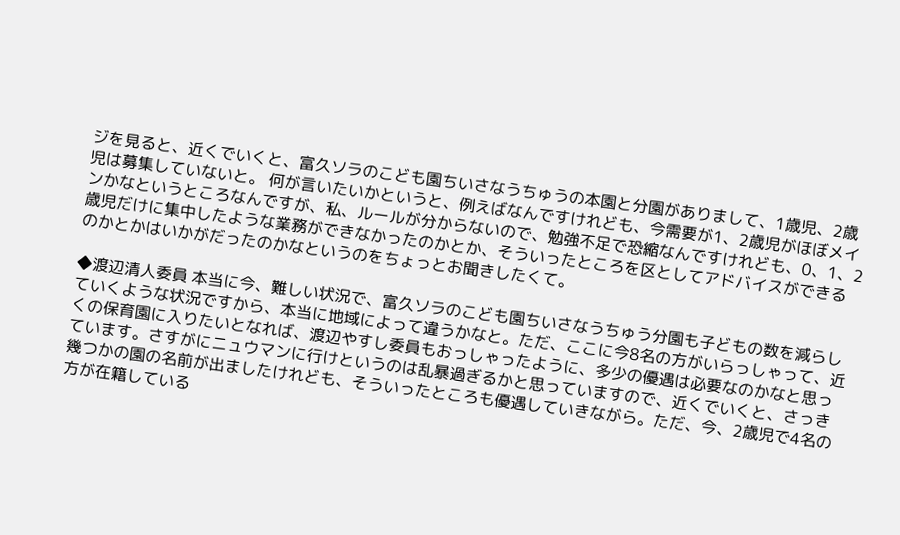ジを見ると、近くでいくと、富久ソラのこども園ちいさなうちゅうの本園と分園がありまして、1歳児、2歳児は募集していないと。 何が言いたいかというと、例えばなんですけれども、今需要が1、2歳児がほぼメインかなというところなんですが、私、ルールが分からないので、勉強不足で恐縮なんですけれども、0、1、2歳児だけに集中したような業務ができなかったのかとか、そういったところを区としてアドバイスができるのかとかはいかがだったのかなというのをちょっとお聞きしたくて。

◆渡辺清人委員 本当に今、難しい状況で、富久ソラのこども園ちいさなうちゅう分園も子どもの数を減らしていくような状況ですから、本当に地域によって違うかなと。ただ、ここに今8名の方がいらっしゃって、近くの保育園に入りたいとなれば、渡辺やすし委員もおっしゃったように、多少の優遇は必要なのかなと思っています。さすがにニュウマンに行けというのは乱暴過ぎるかと思っていますので、近くでいくと、さっき幾つかの園の名前が出ましたけれども、そういったところも優遇していきながら。ただ、今、2歳児で4名の方が在籍している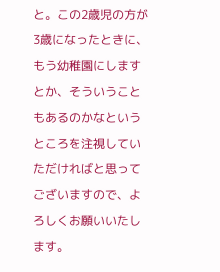と。この2歳児の方が3歳になったときに、もう幼稚園にしますとか、そういうこともあるのかなというところを注視していただければと思ってございますので、よろしくお願いいたします。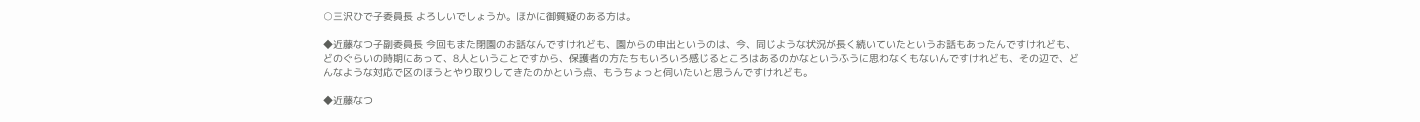○三沢ひで子委員長 よろしいでしょうか。ほかに御質疑のある方は。

◆近藤なつ子副委員長 今回もまた閉園のお話なんですけれども、園からの申出というのは、今、同じような状況が長く続いていたというお話もあったんですけれども、どのぐらいの時期にあって、8人ということですから、保護者の方たちもいろいろ感じるところはあるのかなというふうに思わなくもないんですけれども、その辺で、どんなような対応で区のほうとやり取りしてきたのかという点、もうちょっと伺いたいと思うんですけれども。

◆近藤なつ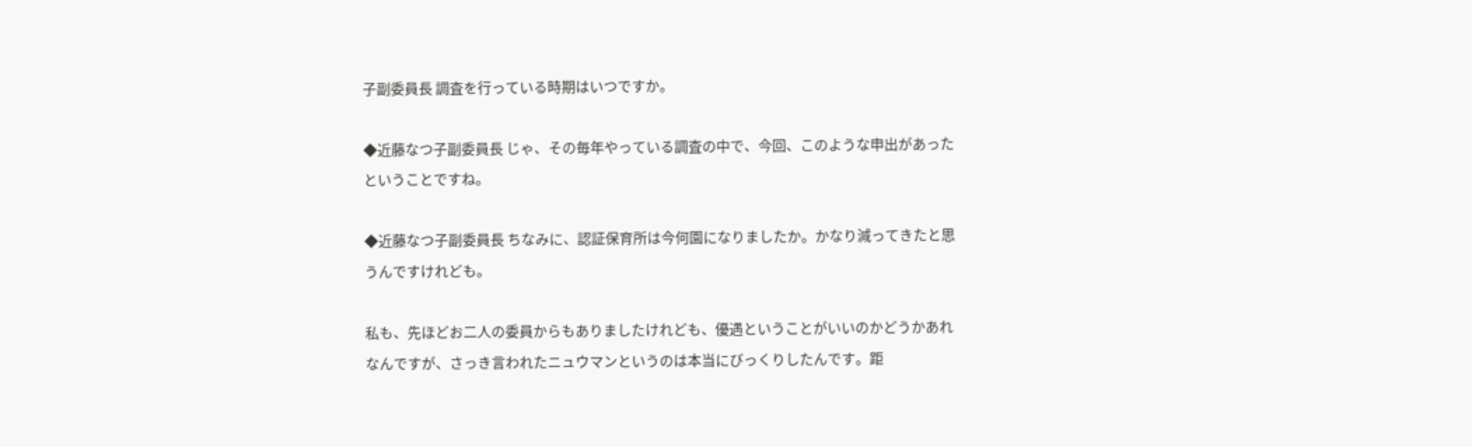子副委員長 調査を行っている時期はいつですか。

◆近藤なつ子副委員長 じゃ、その毎年やっている調査の中で、今回、このような申出があったということですね。

◆近藤なつ子副委員長 ちなみに、認証保育所は今何園になりましたか。かなり減ってきたと思うんですけれども。

私も、先ほどお二人の委員からもありましたけれども、優遇ということがいいのかどうかあれなんですが、さっき言われたニュウマンというのは本当にびっくりしたんです。距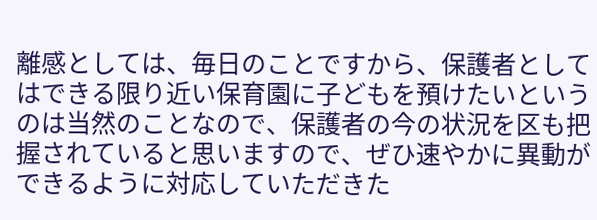離感としては、毎日のことですから、保護者としてはできる限り近い保育園に子どもを預けたいというのは当然のことなので、保護者の今の状況を区も把握されていると思いますので、ぜひ速やかに異動ができるように対応していただきた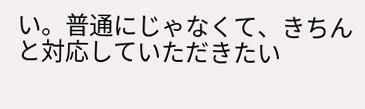い。普通にじゃなくて、きちんと対応していただきたい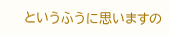というふうに思いますの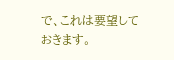で、これは要望しておきます。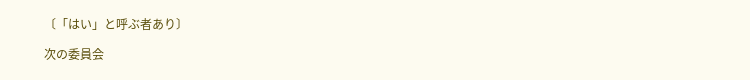〔「はい」と呼ぶ者あり〕

次の委員会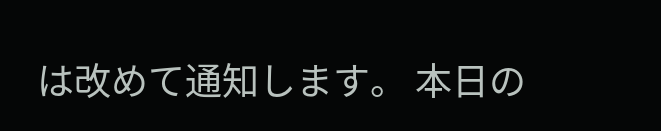は改めて通知します。 本日の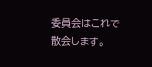委員会はこれで散会します。